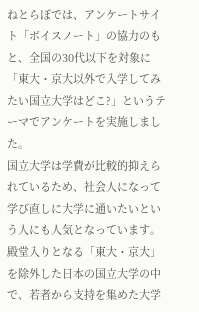ねとらぼでは、アンケートサイト「ボイスノート」の協力のもと、全国の30代以下を対象に「東大・京大以外で入学してみたい国立大学はどこ?」というテーマでアンケートを実施しました。
国立大学は学費が比較的抑えられているため、社会人になって学び直しに大学に通いたいという人にも人気となっています。殿堂入りとなる「東大・京大」を除外した日本の国立大学の中で、若者から支持を集めた大学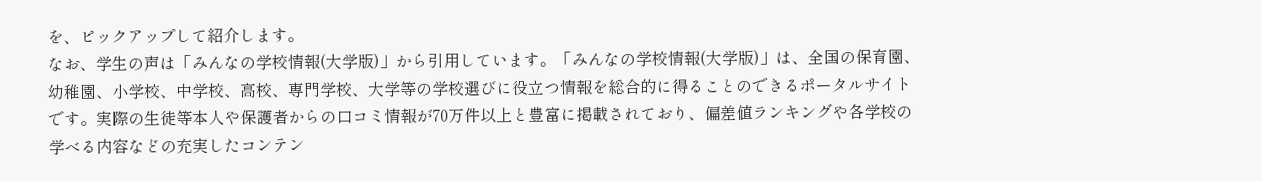を、ピックアップして紹介します。
なお、学生の声は「みんなの学校情報(大学版)」から引用しています。「みんなの学校情報(大学版)」は、全国の保育園、幼稚園、小学校、中学校、高校、専門学校、大学等の学校選びに役立つ情報を総合的に得ることのできるポータルサイトです。実際の生徒等本人や保護者からの口コミ情報が70万件以上と豊富に掲載されており、偏差値ランキングや各学校の学べる内容などの充実したコンテン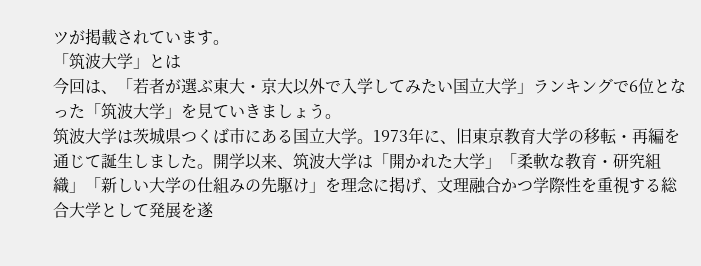ツが掲載されています。
「筑波大学」とは
今回は、「若者が選ぶ東大・京大以外で入学してみたい国立大学」ランキングで6位となった「筑波大学」を見ていきましょう。
筑波大学は茨城県つくば市にある国立大学。1973年に、旧東京教育大学の移転・再編を通じて誕生しました。開学以来、筑波大学は「開かれた大学」「柔軟な教育・研究組織」「新しい大学の仕組みの先駆け」を理念に掲げ、文理融合かつ学際性を重視する総合大学として発展を遂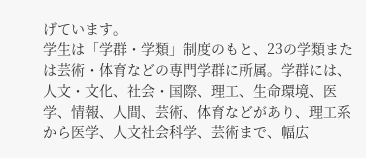げています。
学生は「学群・学類」制度のもと、23の学類または芸術・体育などの専門学群に所属。学群には、人文・文化、社会・国際、理工、生命環境、医学、情報、人間、芸術、体育などがあり、理工系から医学、人文社会科学、芸術まで、幅広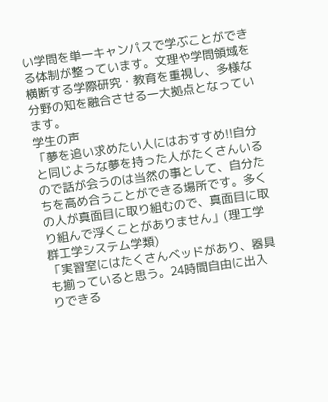い学問を単一キャンパスで学ぶことができる体制が整っています。文理や学問領域を横断する学際研究・教育を重視し、多様な分野の知を融合させる一大拠点となっています。
学生の声
「夢を追い求めたい人にはおすすめ!!自分と同じような夢を持った人がたくさんいるので話が会うのは当然の事として、自分たちを高め合うことができる場所です。多くの人が真面目に取り組むので、真面目に取り組んで浮くことがありません」(理工学群工学システム学類)
「実習室にはたくさんベッドがあり、器具も揃っていると思う。24時間自由に出入りできる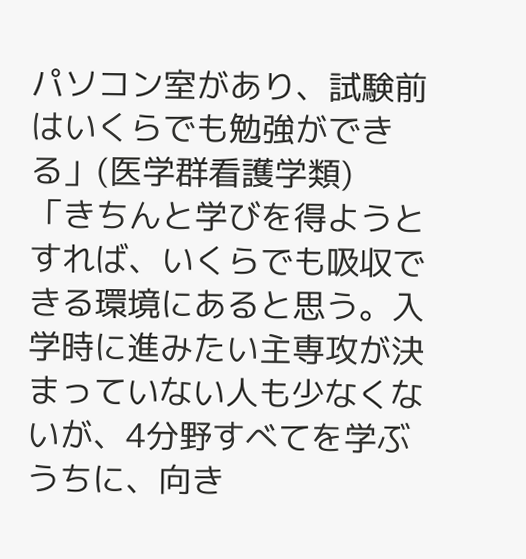パソコン室があり、試験前はいくらでも勉強ができる」(医学群看護学類)
「きちんと学びを得ようとすれば、いくらでも吸収できる環境にあると思う。入学時に進みたい主専攻が決まっていない人も少なくないが、4分野すべてを学ぶうちに、向き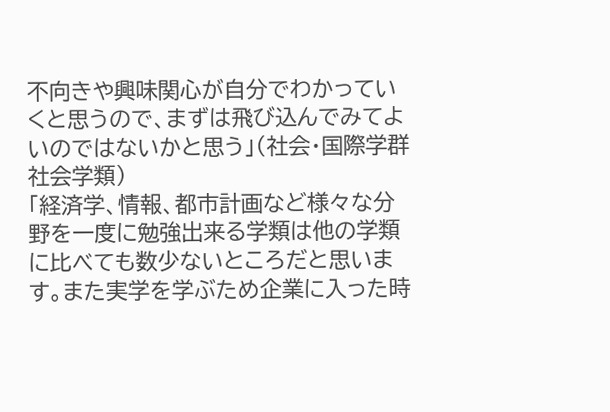不向きや興味関心が自分でわかっていくと思うので、まずは飛び込んでみてよいのではないかと思う」(社会・国際学群社会学類)
「経済学、情報、都市計画など様々な分野を一度に勉強出来る学類は他の学類に比べても数少ないところだと思います。また実学を学ぶため企業に入った時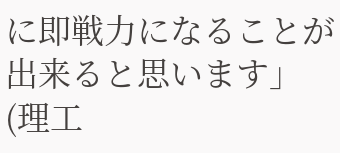に即戦力になることが出来ると思います」(理工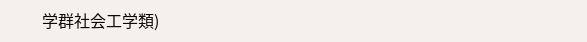学群社会工学類)